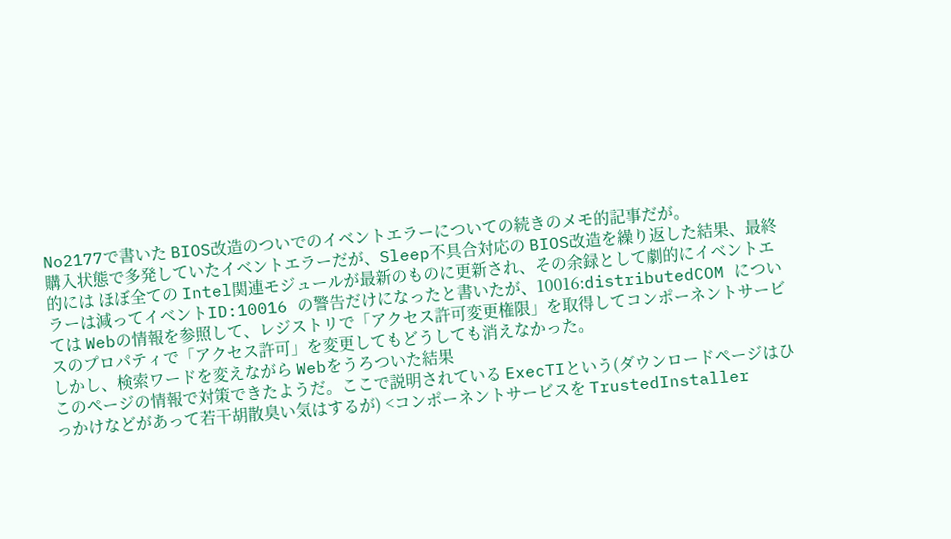No2177で書いた BIOS改造のついでのイベントエラーについての続きのメモ的記事だが。
購入状態で多発していたイベントエラーだが、Sleep不具合対応の BIOS改造を繰り返した結果、最終的には ほぼ全ての Intel関連モジュールが最新のものに更新され、その余録として劇的にイベントエラーは減ってイベントID:10016 の警告だけになったと書いたが、10016:distributedCOM については Webの情報を参照して、レジストリで「アクセス許可変更権限」を取得してコンポーネントサービスのプロパティで「アクセス許可」を変更してもどうしても消えなかった。
しかし、検索ワードを変えながら Webをうろついた結果
このページの情報で対策できたようだ。ここで説明されている ExecTIという(ダウンロードページはひっかけなどがあって若干胡散臭い気はするが) <コンポーネントサービスを TrustedInstaller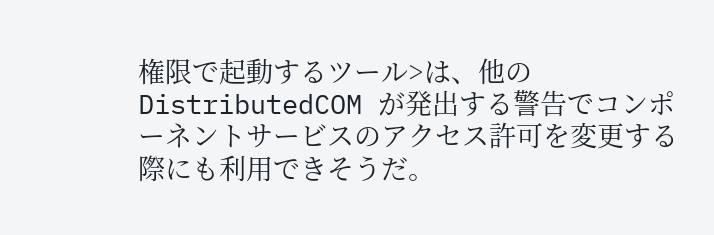権限で起動するツール>は、他の DistributedCOM が発出する警告でコンポーネントサービスのアクセス許可を変更する際にも利用できそうだ。